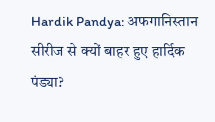Hardik Pandya: अफगानिस्तान सीरीज से क्यों बाहर हुए हार्दिक पंड्या?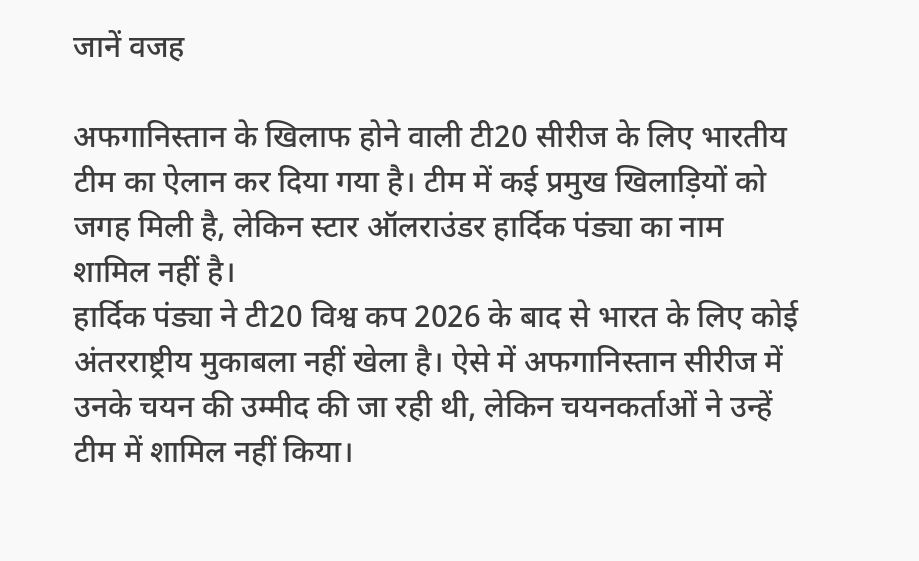जानें वजह

अफगानिस्तान के खिलाफ होने वाली टी20 सीरीज के लिए भारतीय टीम का ऐलान कर दिया गया है। टीम में कई प्रमुख खिलाड़ियों को जगह मिली है, लेकिन स्टार ऑलराउंडर हार्दिक पंड्या का नाम शामिल नहीं है।
हार्दिक पंड्या ने टी20 विश्व कप 2026 के बाद से भारत के लिए कोई अंतरराष्ट्रीय मुकाबला नहीं खेला है। ऐसे में अफगानिस्तान सीरीज में उनके चयन की उम्मीद की जा रही थी, लेकिन चयनकर्ताओं ने उन्हें टीम में शामिल नहीं किया।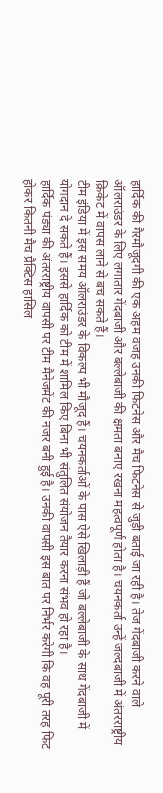हार्दिक की गैरमौजूदगी की एक अहम वजह उनकी फिटनेस और मैच फिटनेस से जुड़ी बताई जा रही है। तेज गेंदबाजी करने वाले ऑलराउंडर के लिए लगातार गेंदबाजी और बल्लेबाजी की क्षमता बनाए रखना महत्वपूर्ण होता है। चयनकर्ता उन्हें जल्दबाजी में अंतरराष्ट्रीय क्रिकेट में वापस लाने से बच सकते हैं।
टीम इंडिया में इस समय ऑलराउंडर के विकल्प भी मौजूद हैं। चयनकर्ताओं के पास ऐसे खिलाड़ी हैं जो बल्लेबाजी के साथ गेंदबाजी में योगदान दे सकते हैं। इससे हार्दिक को टीम में शामिल किए बिना भी संतुलित संयोजन तैयार करना संभव हो रहा है।
हार्दिक पंड्या की अंतरराष्ट्रीय वापसी पर टीम मैनेजमेंट की नजर बनी हुई है। उनकी वापसी इस बात पर निर्भर करेगी कि वह पूरी तरह फिट होकर कितनी मैच प्रैक्टिस हासिल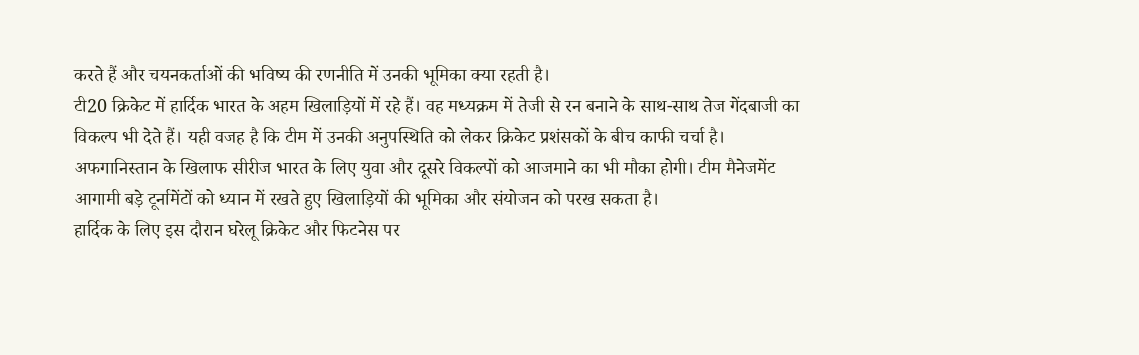करते हैं और चयनकर्ताओं की भविष्य की रणनीति में उनकी भूमिका क्या रहती है।
टी20 क्रिकेट में हार्दिक भारत के अहम खिलाड़ियों में रहे हैं। वह मध्यक्रम में तेजी से रन बनाने के साथ-साथ तेज गेंदबाजी का विकल्प भी देते हैं। यही वजह है कि टीम में उनकी अनुपस्थिति को लेकर क्रिकेट प्रशंसकों के बीच काफी चर्चा है।
अफगानिस्तान के खिलाफ सीरीज भारत के लिए युवा और दूसरे विकल्पों को आजमाने का भी मौका होगी। टीम मैनेजमेंट आगामी बड़े टूर्नामेंटों को ध्यान में रखते हुए खिलाड़ियों की भूमिका और संयोजन को परख सकता है।
हार्दिक के लिए इस दौरान घरेलू क्रिकेट और फिटनेस पर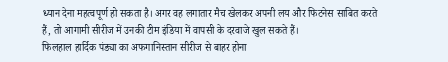ध्यान देना महत्वपूर्ण हो सकता है। अगर वह लगातार मैच खेलकर अपनी लय और फिटनेस साबित करते हैं, तो आगामी सीरीज में उनकी टीम इंडिया में वापसी के दरवाजे खुल सकते हैं।
फिलहाल हार्दिक पंड्या का अफगानिस्तान सीरीज से बाहर होना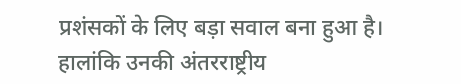प्रशंसकों के लिए बड़ा सवाल बना हुआ है। हालांकि उनकी अंतरराष्ट्रीय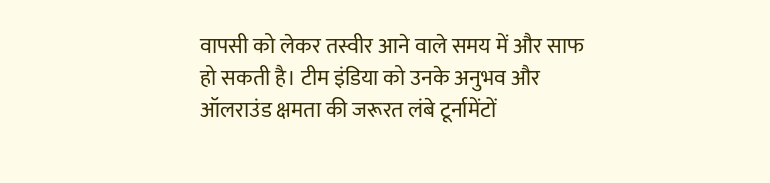वापसी को लेकर तस्वीर आने वाले समय में और साफ हो सकती है। टीम इंडिया को उनके अनुभव और ऑलराउंड क्षमता की जरूरत लंबे टूर्नामेंटों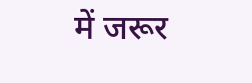में जरूर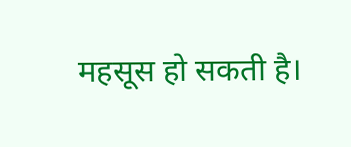महसूस हो सकती है।